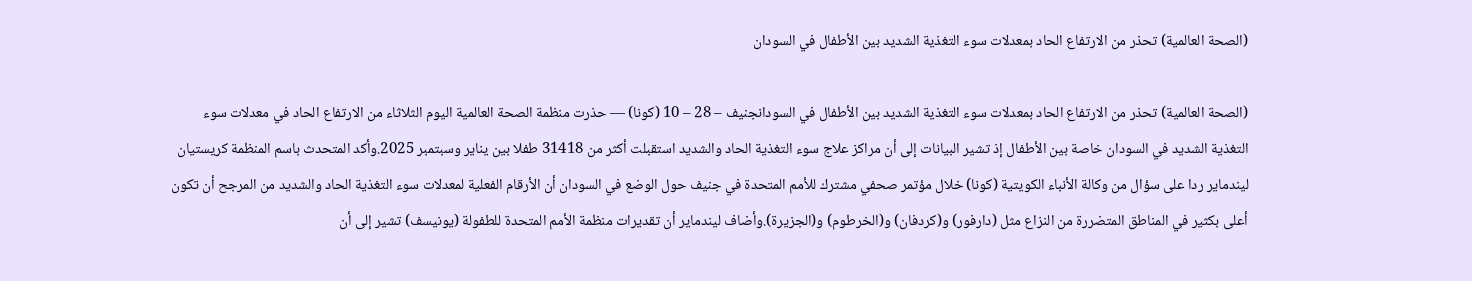(الصحة العالمية) تحذر من الارتفاع الحاد بمعدلات سوء التغذية الشديد بين الأطفال في السودان

(الصحة العالمية) تحذر من الارتفاع الحاد بمعدلات سوء التغذية الشديد بين الأطفال في السودانجنيف – 28 – 10 (كونا) — حذرت منظمة الصحة العالمية اليوم الثلاثاء من الارتفاع الحاد في معدلات سوء التغذية الشديد في السودان خاصة بين الأطفال إذ تشير البيانات إلى أن مراكز علاج سوء التغذية الحاد والشديد استقبلت أكثر من 31418 طفلا بين يناير وسبتمبر 2025.وأكد المتحدث باسم المنظمة كريستيان ليندماير ردا على سؤال من وكالة الأنباء الكويتية (كونا) خلال مؤتمر صحفي مشترك للأمم المتحدة في جنيف حول الوضع في السودان أن الأرقام الفعلية لمعدلات سوء التغذية الحاد والشديد من المرجح أن تكون أعلى بكثير في المناطق المتضررة من النزاع مثل (دارفور) و(كردفان) و(الخرطوم) و(الجزيرة).وأضاف ليندماير أن تقديرات منظمة الأمم المتحدة للطفولة (يونيسف) تشير إلى أن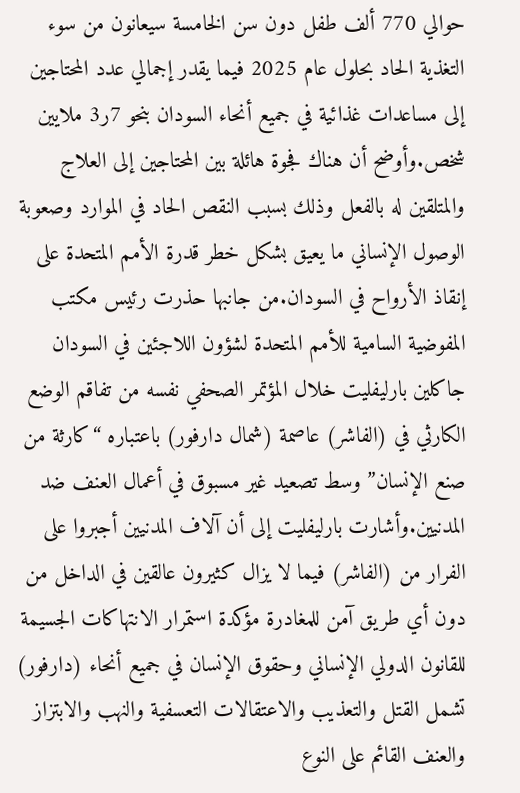حوالي 770 ألف طفل دون سن الخامسة سيعانون من سوء التغذية الحاد بحلول عام 2025 فيما يقدر إجمالي عدد المحتاجين إلى مساعدات غذائية في جميع أنحاء السودان بنحو 7ر3 ملايين شخص.وأوضح أن هناك فجوة هائلة بين المحتاجين إلى العلاج والمتلقين له بالفعل وذلك بسبب النقص الحاد في الموارد وصعوبة الوصول الإنساني ما يعيق بشكل خطر قدرة الأمم المتحدة على إنقاذ الأرواح في السودان.من جانبها حذرت رئيس مكتب المفوضية السامية للأمم المتحدة لشؤون اللاجئين في السودان جاكلين بارليفليت خلال المؤتمر الصحفي نفسه من تفاقم الوضع الكارثي في (الفاشر) عاصمة (شمال دارفور) باعتباره “كارثة من صنع الإنسان” وسط تصعيد غير مسبوق في أعمال العنف ضد المدنيين.وأشارت بارليفليت إلى أن آلاف المدنيين أجبروا على الفرار من (الفاشر) فيما لا يزال كثيرون عالقين في الداخل من دون أي طريق آمن للمغادرة مؤكدة استمرار الانتهاكات الجسيمة للقانون الدولي الإنساني وحقوق الإنسان في جميع أنحاء (دارفور) تشمل القتل والتعذيب والاعتقالات التعسفية والنهب والابتزاز والعنف القائم على النوع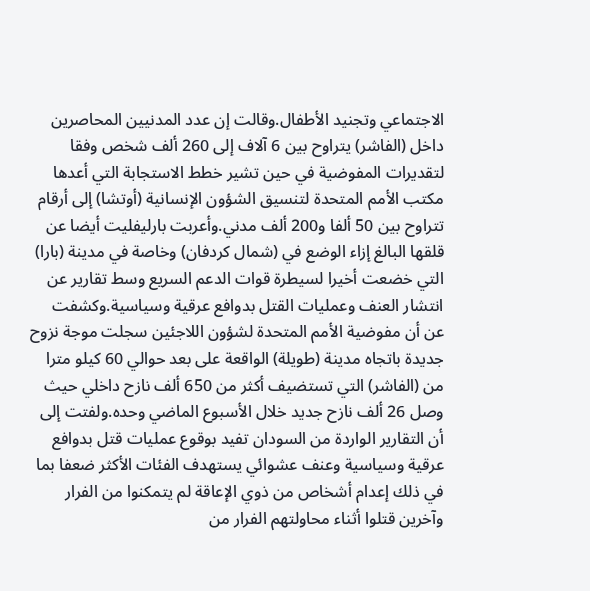الاجتماعي وتجنيد الأطفال.وقالت إن عدد المدنيين المحاصرين داخل (الفاشر) يتراوح بين 6 آلاف إلى 260 ألف شخص وفقا لتقديرات المفوضية في حين تشير خطط الاستجابة التي أعدها مكتب الأمم المتحدة لتنسيق الشؤون الإنسانية (أوتشا) إلى أرقام تتراوح بين 50 ألفا و200 ألف مدني.وأعربت بارليفليت أيضا عن قلقها البالغ إزاء الوضع في (شمال كردفان) وخاصة في مدينة (بارا) التي خضعت أخيرا لسيطرة قوات الدعم السريع وسط تقارير عن انتشار العنف وعمليات القتل بدوافع عرقية وسياسية.وكشفت عن أن مفوضية الأمم المتحدة لشؤون اللاجئين سجلت موجة نزوح جديدة باتجاه مدينة (طويلة) الواقعة على بعد حوالي 60 كيلو مترا من (الفاشر) التي تستضيف أكثر من 650 ألف نازح داخلي حيث وصل 26 ألف نازح جديد خلال الأسبوع الماضي وحده.ولفتت إلى أن التقارير الواردة من السودان تفيد بوقوع عمليات قتل بدوافع عرقية وسياسية وعنف عشوائي يستهدف الفئات الأكثر ضعفا بما في ذلك إعدام أشخاص من ذوي الإعاقة لم يتمكنوا من الفرار وآخرين قتلوا أثناء محاولتهم الفرار من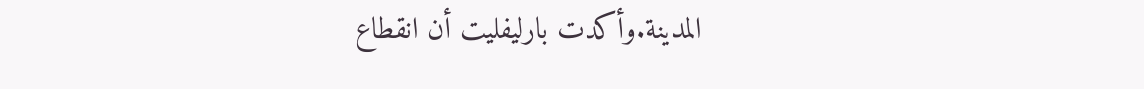المدينة.وأكدت بارليفليت أن انقطاع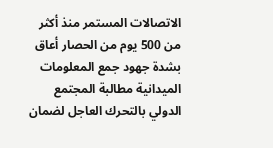الاتصالات المستمر منذ أكثر من 500 يوم من الحصار أعاق بشدة جهود جمع المعلومات الميدانية مطالبة المجتمع الدولي بالتحرك العاجل لضمان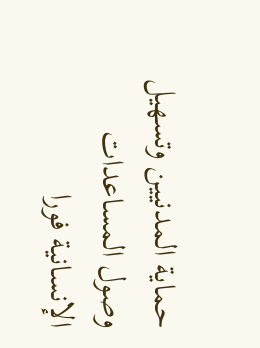حماية المدنيين وتسهيل وصول المساعدات الإنسانية فورا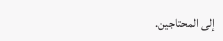إلى المحتاجين.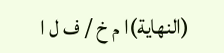(النهاية)ا م خ / ف ل ا